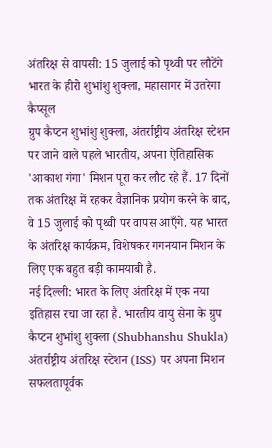अंतरिक्ष से वापसी: 15 जुलाई को पृथ्वी पर लौटेंगे भारत के हीरो शुभांशु शुक्ला, महासागर में उतरेगा कैप्सूल
ग्रुप कैप्टन शुभांशु शुक्ला, अंतर्राष्ट्रीय अंतरिक्ष स्टेशन पर जाने वाले पहले भारतीय, अपना ऐतिहासिक 'आकाश गंगा' मिशन पूरा कर लौट रहे हैं. 17 दिनों तक अंतरिक्ष में रहकर वैज्ञानिक प्रयोग करने के बाद, वे 15 जुलाई को पृथ्वी पर वापस आएँगे. यह भारत के अंतरिक्ष कार्यक्रम, विशेषकर गगनयान मिशन के लिए एक बहुत बड़ी कामयाबी है.
नई दिल्ली: भारत के लिए अंतरिक्ष में एक नया इतिहास रचा जा रहा है. भारतीय वायु सेना के ग्रुप कैप्टन शुभांशु शुक्ला (Shubhanshu Shukla) अंतर्राष्ट्रीय अंतरिक्ष स्टेशन (ISS) पर अपना मिशन सफलतापूर्वक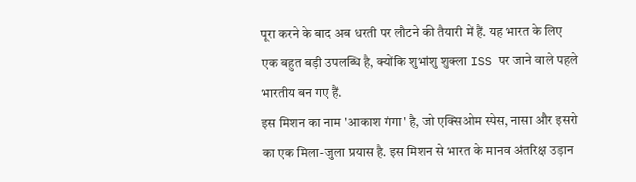पूरा करने के बाद अब धरती पर लौटने की तैयारी में हैं. यह भारत के लिए एक बहुत बड़ी उपलब्धि है, क्योंकि शुभांशु शुक्ला ISS पर जाने वाले पहले भारतीय बन गए हैं.
इस मिशन का नाम 'आकाश गंगा' है, जो एक्सिओम स्पेस, नासा और इसरो का एक मिला-जुला प्रयास है. इस मिशन से भारत के मानव अंतरिक्ष उड़ान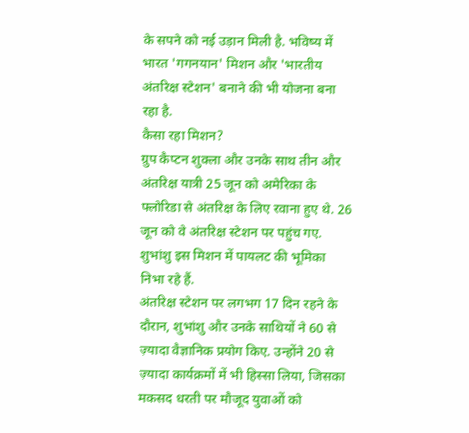के सपने को नई उड़ान मिली है. भविष्य में भारत 'गगनयान' मिशन और 'भारतीय अंतरिक्ष स्टेशन' बनाने की भी योजना बना रहा है.
कैसा रहा मिशन?
ग्रुप कैप्टन शुक्ला और उनके साथ तीन और अंतरिक्ष यात्री 25 जून को अमेरिका के फ्लोरिडा से अंतरिक्ष के लिए रवाना हुए थे. 26 जून को वे अंतरिक्ष स्टेशन पर पहुंच गए. शुभांशु इस मिशन में पायलट की भूमिका निभा रहे हैं.
अंतरिक्ष स्टेशन पर लगभग 17 दिन रहने के दौरान, शुभांशु और उनके साथियों ने 60 से ज़्यादा वैज्ञानिक प्रयोग किए. उन्होंने 20 से ज़्यादा कार्यक्रमों में भी हिस्सा लिया, जिसका मकसद धरती पर मौजूद युवाओं को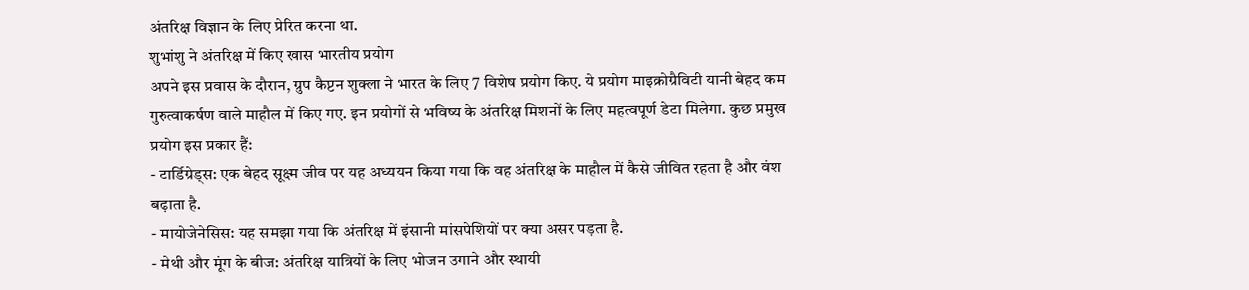अंतरिक्ष विज्ञान के लिए प्रेरित करना था.
शुभांशु ने अंतरिक्ष में किए खास भारतीय प्रयोग
अपने इस प्रवास के दौरान, ग्रुप कैप्टन शुक्ला ने भारत के लिए 7 विशेष प्रयोग किए. ये प्रयोग माइक्रोग्रैविटी यानी बेहद कम गुरुत्वाकर्षण वाले माहौल में किए गए. इन प्रयोगों से भविष्य के अंतरिक्ष मिशनों के लिए महत्वपूर्ण डेटा मिलेगा. कुछ प्रमुख प्रयोग इस प्रकार हैं:
- टार्डिग्रेड्स: एक बेहद सूक्ष्म जीव पर यह अध्ययन किया गया कि वह अंतरिक्ष के माहौल में कैसे जीवित रहता है और वंश बढ़ाता है.
- मायोजेनेसिस: यह समझा गया कि अंतरिक्ष में इंसानी मांसपेशियों पर क्या असर पड़ता है.
- मेथी और मूंग के बीज: अंतरिक्ष यात्रियों के लिए भोजन उगाने और स्थायी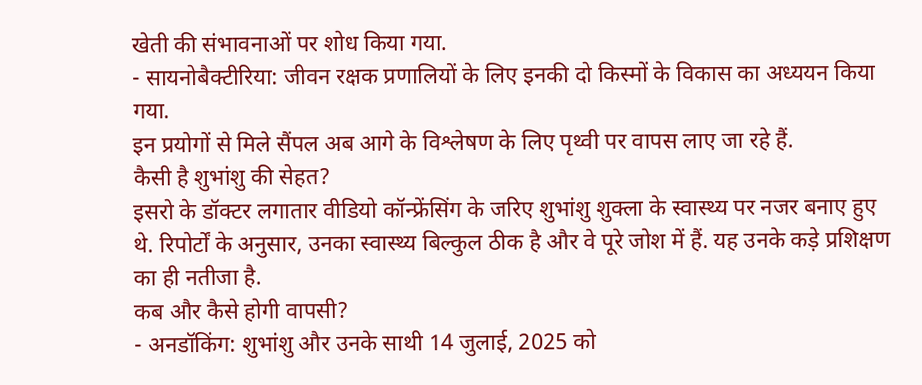खेती की संभावनाओं पर शोध किया गया.
- सायनोबैक्टीरिया: जीवन रक्षक प्रणालियों के लिए इनकी दो किस्मों के विकास का अध्ययन किया गया.
इन प्रयोगों से मिले सैंपल अब आगे के विश्लेषण के लिए पृथ्वी पर वापस लाए जा रहे हैं.
कैसी है शुभांशु की सेहत?
इसरो के डॉक्टर लगातार वीडियो कॉन्फ्रेंसिंग के जरिए शुभांशु शुक्ला के स्वास्थ्य पर नजर बनाए हुए थे. रिपोर्टों के अनुसार, उनका स्वास्थ्य बिल्कुल ठीक है और वे पूरे जोश में हैं. यह उनके कड़े प्रशिक्षण का ही नतीजा है.
कब और कैसे होगी वापसी?
- अनडॉकिंग: शुभांशु और उनके साथी 14 जुलाई, 2025 को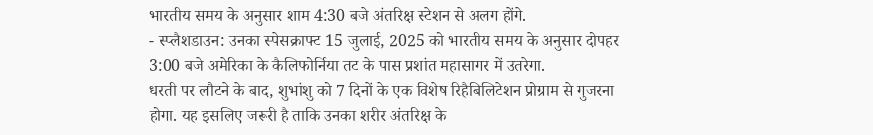भारतीय समय के अनुसार शाम 4:30 बजे अंतरिक्ष स्टेशन से अलग होंगे.
- स्प्लैशडाउन: उनका स्पेसक्राफ्ट 15 जुलाई, 2025 को भारतीय समय के अनुसार दोपहर 3:00 बजे अमेरिका के कैलिफोर्निया तट के पास प्रशांत महासागर में उतरेगा.
धरती पर लौटने के बाद, शुभांशु को 7 दिनों के एक विशेष रिहैबिलिटेशन प्रोग्राम से गुजरना होगा. यह इसलिए जरूरी है ताकि उनका शरीर अंतरिक्ष के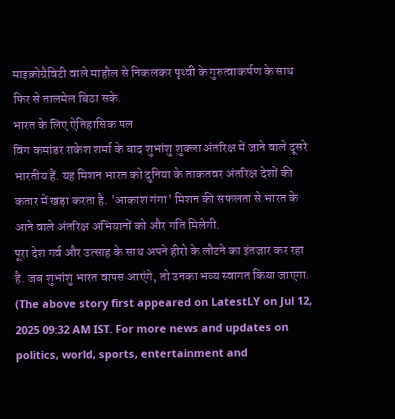माइक्रोग्रैविटी वाले माहौल से निकलकर पृथ्वी के गुरुत्वाकर्षण के साथ फिर से तालमेल बिठा सके.
भारत के लिए ऐतिहासिक पल
विंग कमांडर राकेश शर्मा के बाद शुभांशु शुक्ला अंतरिक्ष में जाने वाले दूसरे भारतीय हैं. यह मिशन भारत को दुनिया के ताकतवर अंतरिक्ष देशों की कतार में खड़ा करता है. 'आकाश गंगा' मिशन की सफलता से भारत के आने वाले अंतरिक्ष अभियानों को और गति मिलेगी.
पूरा देश गर्व और उत्साह के साथ अपने हीरो के लौटने का इंतजार कर रहा है. जब शुभांशु भारत वापस आएंगे, तो उनका भव्य स्वागत किया जाएगा.
(The above story first appeared on LatestLY on Jul 12, 2025 09:32 AM IST. For more news and updates on politics, world, sports, entertainment and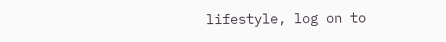lifestyle, log on to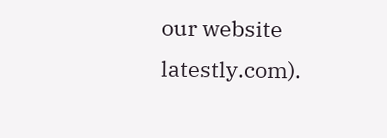our website latestly.com).